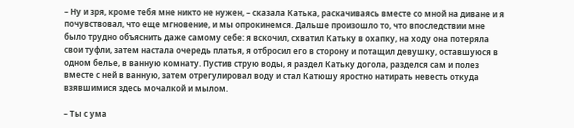– Ну и зря, кроме тебя мне никто не нужен, – сказала Катька, раскачиваясь вместе со мной на диване и я почувствовал, что еще мгновение, и мы опрокинемся. Дальше произошло то, что впоследствии мне было трудно объяснить даже самому себе: я вскочил, схватил Катьку в охапку, на ходу она потеряла свои туфли, затем настала очередь платья, я отбросил его в сторону и потащил девушку, оставшуюся в одном белье, в ванную комнату. Пустив струю воды, я раздел Катьку догола, разделся сам и полез вместе с ней в ванную, затем отрегулировал воду и стал Катюшу яростно натирать невесть откуда взявшимися здесь мочалкой и мылом.

– Ты с ума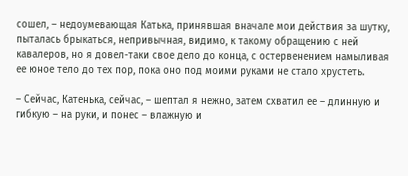сошел, – недоумевающая Катька, принявшая вначале мои действия за шутку, пыталась брыкаться, непривычная, видимо, к такому обращению с ней кавалеров, но я довел-таки свое дело до конца, с остервенением намыливая ее юное тело до тех пор, пока оно под моими руками не стало хрустеть.

– Сейчас, Катенька, сейчас, – шептал я нежно, затем схватил ее – длинную и гибкую – на руки, и понес – влажную и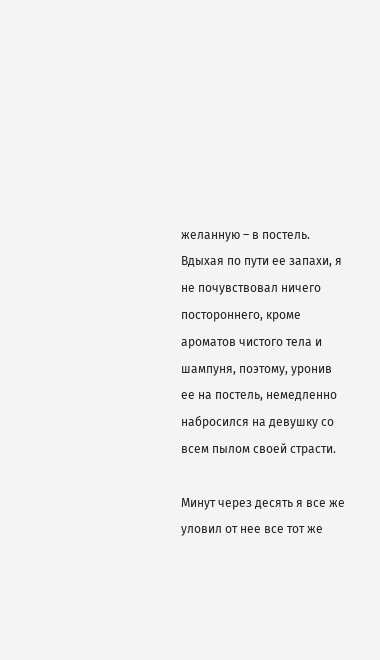желанную – в постель. Вдыхая по пути ее запахи, я не почувствовал ничего постороннего, кроме ароматов чистого тела и шампуня, поэтому, уронив ее на постель, немедленно набросился на девушку со всем пылом своей страсти.

Минут через десять я все же уловил от нее все тот же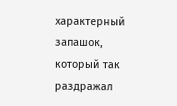характерный запашок, который так раздражал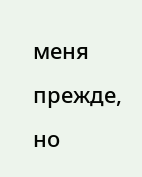меня прежде, но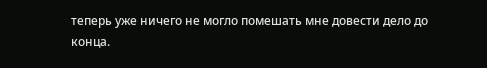теперь уже ничего не могло помешать мне довести дело до конца.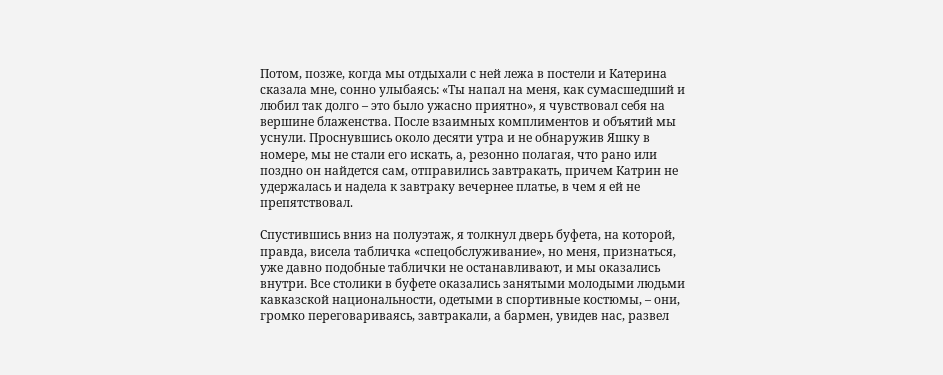Потом, позже, когда мы отдыхали с ней лежа в постели и Катерина сказала мне, сонно улыбаясь: «Ты напал на меня, как сумасшедший и любил так долго – это было ужасно приятно», я чувствовал себя на вершине блаженства. После взаимных комплиментов и объятий мы уснули. Проснувшись около десяти утра и не обнаружив Яшку в номере, мы не стали его искать, а, резонно полагая, что рано или поздно он найдется сам, отправились завтракать, причем Катрин не удержалась и надела к завтраку вечернее платье, в чем я ей не препятствовал.

Спустившись вниз на полуэтаж, я толкнул дверь буфета, на которой, правда, висела табличка «спецобслуживание», но меня, признаться, уже давно подобные таблички не останавливают, и мы оказались внутри. Все столики в буфете оказались занятыми молодыми людьми кавказской национальности, одетыми в спортивные костюмы, – они, громко переговариваясь, завтракали, а бармен, увидев нас, развел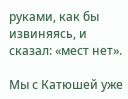руками, как бы извиняясь, и сказал: «мест нет».

Мы с Катюшей уже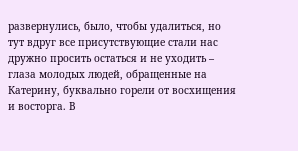развернулись, было, чтобы удалиться, но тут вдруг все присутствующие стали нас дружно просить остаться и не уходить – глаза молодых людей, обращенные на Катерину, буквально горели от восхищения и восторга. В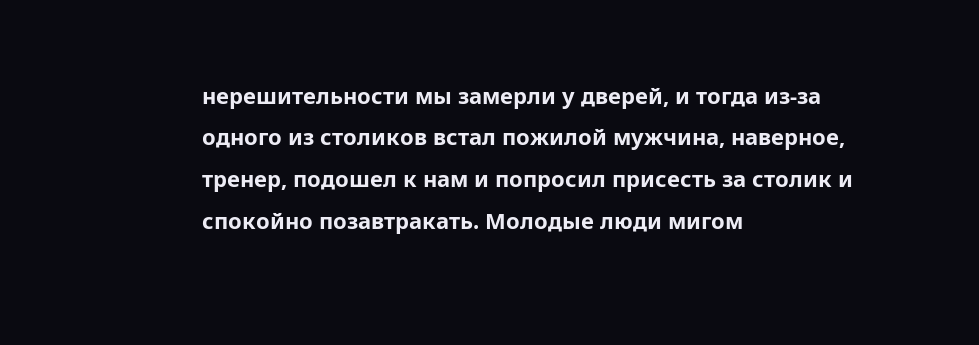нерешительности мы замерли у дверей, и тогда из-за одного из столиков встал пожилой мужчина, наверное, тренер, подошел к нам и попросил присесть за столик и спокойно позавтракать. Молодые люди мигом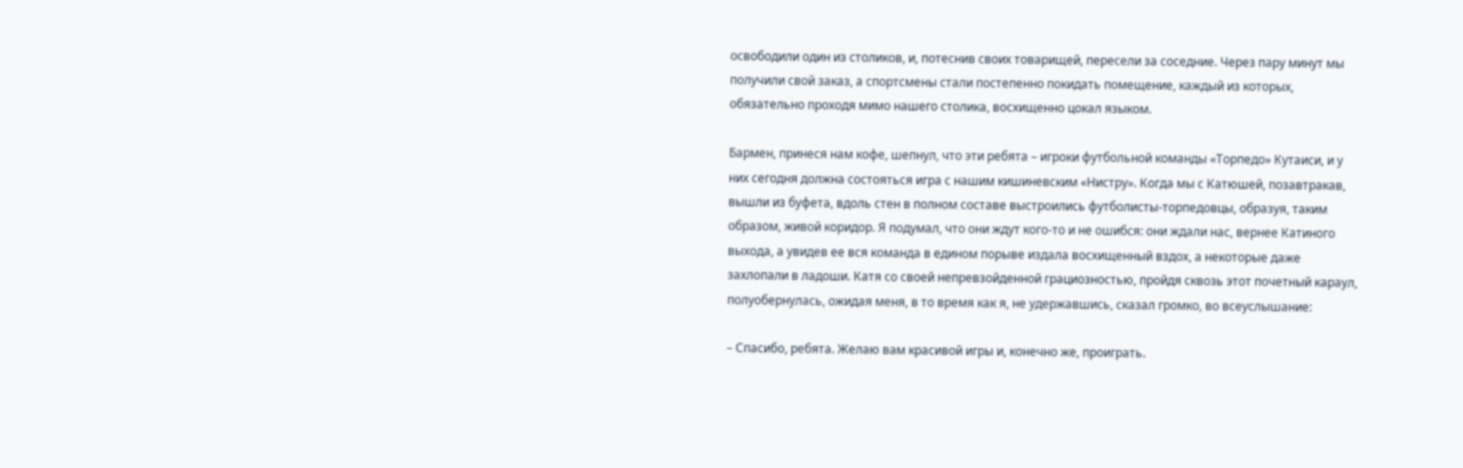освободили один из столиков, и, потеснив своих товарищей, пересели за соседние. Через пару минут мы получили свой заказ, а спортсмены стали постепенно покидать помещение, каждый из которых, обязательно проходя мимо нашего столика, восхищенно цокал языком.

Бармен, принеся нам кофе, шепнул, что эти ребята – игроки футбольной команды «Торпедо» Кутаиси, и у них сегодня должна состояться игра с нашим кишиневским «Нистру». Когда мы с Катюшей, позавтракав, вышли из буфета, вдоль стен в полном составе выстроились футболисты-торпедовцы, образуя, таким образом, живой коридор. Я подумал, что они ждут кого-то и не ошибся: они ждали нас, вернее Катиного выхода, а увидев ее вся команда в едином порыве издала восхищенный вздох, а некоторые даже захлопали в ладоши. Катя со своей непревзойденной грациозностью, пройдя сквозь этот почетный караул, полуобернулась, ожидая меня, в то время как я, не удержавшись, сказал громко, во всеуслышание:

– Спасибо, ребята. Желаю вам красивой игры и, конечно же, проиграть.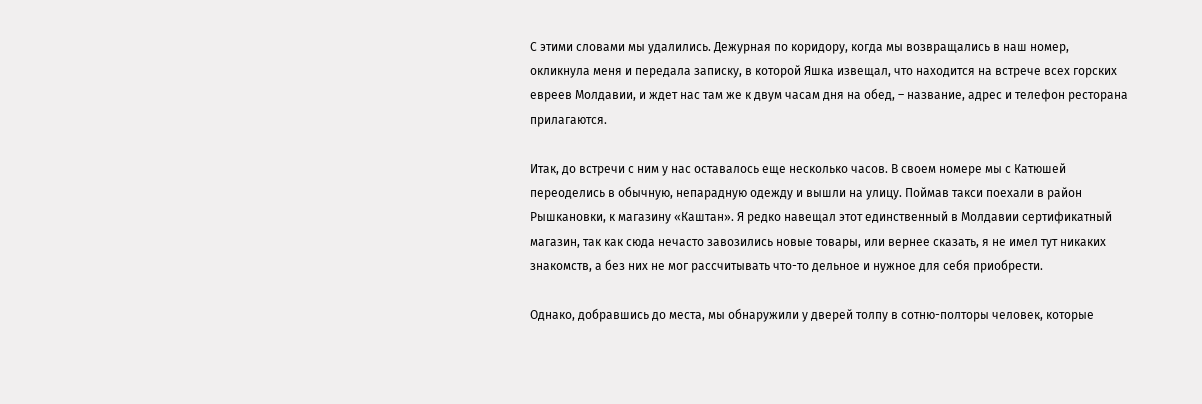С этими словами мы удалились. Дежурная по коридору, когда мы возвращались в наш номер, окликнула меня и передала записку, в которой Яшка извещал, что находится на встрече всех горских евреев Молдавии, и ждет нас там же к двум часам дня на обед, – название, адрес и телефон ресторана прилагаются.

Итак, до встречи с ним у нас оставалось еще несколько часов. В своем номере мы с Катюшей переоделись в обычную, непарадную одежду и вышли на улицу. Поймав такси поехали в район Рышкановки, к магазину «Каштан». Я редко навещал этот единственный в Молдавии сертификатный магазин, так как сюда нечасто завозились новые товары, или вернее сказать, я не имел тут никаких знакомств, а без них не мог рассчитывать что-то дельное и нужное для себя приобрести.

Однако, добравшись до места, мы обнаружили у дверей толпу в сотню-полторы человек, которые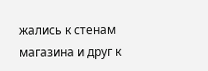жались к стенам магазина и друг к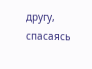другу, спасаясь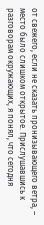от свежего, если не сказать пронизывающего ветра, – место было слишком открытое. Прислушавшись к разговорам окружающих, я понял, что сегодня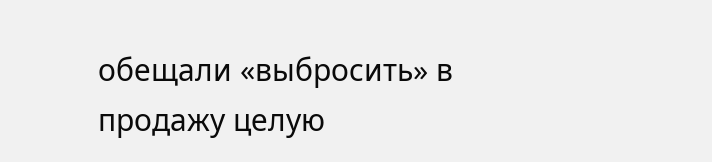обещали «выбросить» в продажу целую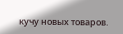кучу новых товаров.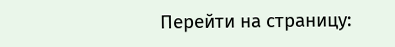Перейти на страницу: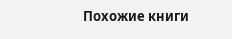Похожие книги